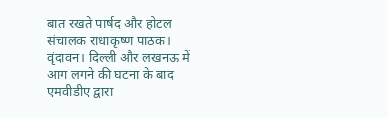बात रखते पार्षद और होटल संचालक राधाकृष्ण पाठक।
वृंदावन। दिल्ली और लखनऊ में आग लगने की घटना के बाद एमवीडीए द्वारा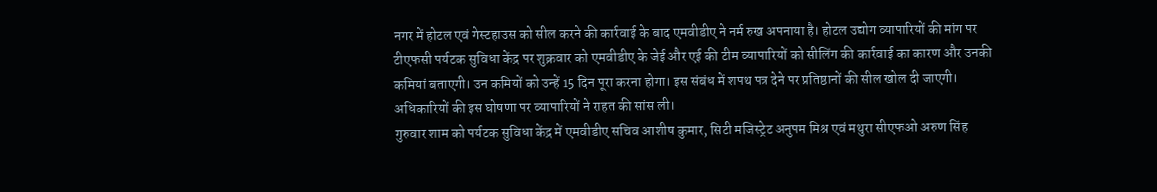नगर में होटल एवं गेस्टहाउस को सील करने की कार्रवाई के बाद एमवीडीए ने नर्म रुख अपनाया है। होटल उद्योग व्यापारियों की मांग पर टीएफसी पर्यटक सुविधा केंद्र पर शुक्रवार को एमवीडीए के जेई और एई की टीम व्यापारियों को सीलिंग की कार्रवाई का कारण और उनकी कमियां बताएगी। उन कमियों को उन्हें 15 दिन पूरा करना होगा। इस संबंध में शपथ पत्र देने पर प्रतिष्ठानों की सील खोल दी जाएगी। अधिकारियों की इस घोषणा पर व्यापारियों ने राहत की सांस ली।
गुरुवार शाम को पर्यटक सुविधा केंद्र में एमवीडीए सचिव आशीष कुमार, सिटी मजिस्ट्रेट अनुपम मिश्र एवं मथुरा सीएफओ अरुण सिंह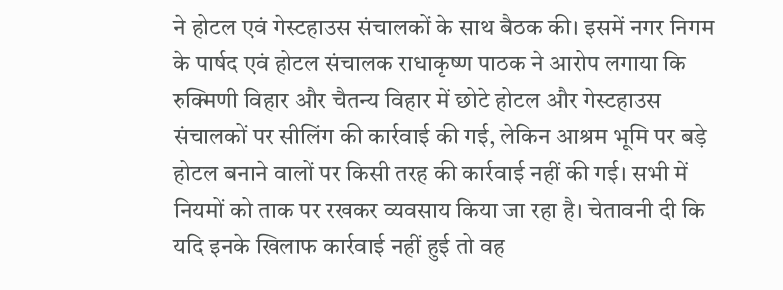ने होटल एवं गेस्टहाउस संचालकों के साथ बैठक की। इसमें नगर निगम के पार्षद एवं होटल संचालक राधाकृष्ण पाठक ने आरोप लगाया कि रुक्मिणी विहार और चैतन्य विहार में छोटे होटल और गेस्टहाउस संचालकों पर सीलिंग की कार्रवाई की गई, लेकिन आश्रम भूमि पर बड़े होटल बनाने वालों पर किसी तरह की कार्रवाई नहीं की गई। सभी में नियमों को ताक पर रखकर व्यवसाय किया जा रहा है। चेतावनी दी कि यदि इनके खिलाफ कार्रवाई नहीं हुई तो वह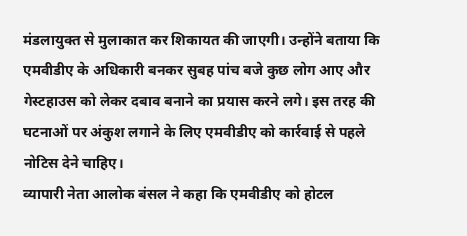मंडलायुक्त से मुलाकात कर शिकायत की जाएगी। उन्होंने बताया कि एमवीडीए के अधिकारी बनकर सुबह पांच बजे कुछ लोग आए और गेस्टहाउस को लेकर दबाव बनाने का प्रयास करने लगे। इस तरह की घटनाओं पर अंकुश लगाने के लिए एमवीडीए को कार्रवाई से पहले नोटिस देने चाहिए।
व्यापारी नेता आलोक बंसल ने कहा कि एमवीडीए को होटल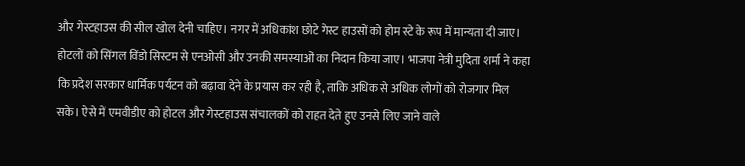और गेस्टहाउस की सील खोल देनी चाहिए। नगर में अधिकांश छोटे गेस्ट हाउसों को होम स्टे के रूप में मान्यता दी जाए। होटलों को सिंगल विंडो सिस्टम से एनओसी और उनकी समस्याओं का निदान किया जाए। भाजपा नेत्री मुदिता शर्मा ने कहा कि प्रदेश सरकार धार्मिक पर्यटन को बढ़ावा देने के प्रयास कर रही है, ताकि अधिक से अधिक लोगों को रोजगार मिल सके। ऐसे में एमवीडीए को होटल और गेस्टहाउस संचालकों को राहत देते हुए उनसे लिए जाने वाले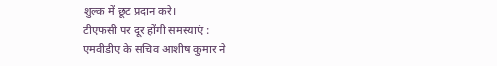शुल्क में छूट प्रदान करे।
टीएफसी पर दूर होंगी समस्याएं :
एमवीडीए के सचिव आशीष कुमार ने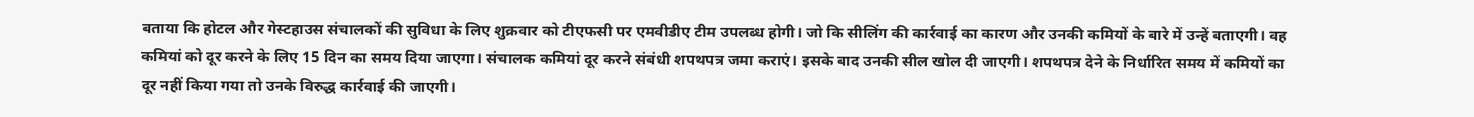बताया कि होटल और गेस्टहाउस संचालकों की सुविधा के लिए शुक्रवार को टीएफसी पर एमवीडीए टीम उपलब्ध होगी। जो कि सीलिंग की कार्रवाई का कारण और उनकी कमियों के बारे में उन्हें बताएगी। वह कमियां को दूर करने के लिए 15 दिन का समय दिया जाएगा। संचालक कमियां दूर करने संबंधी शपथपत्र जमा कराएं। इसके बाद उनकी सील खोल दी जाएगी। शपथपत्र देने के निर्धारित समय में कमियों का दूर नहीं किया गया तो उनके विरुद्ध कार्रवाई की जाएगी।